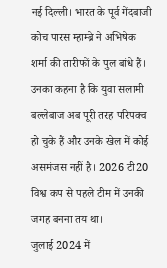नई दिल्ली। भारत के पूर्व गेंदबाजी कोच पारस म्हाम्ब्रे ने अभिषेक शर्मा की तारीफों के पुल बांधे हैं। उनका कहना है कि युवा सलामी बल्लेबाज अब पूरी तरह परिपक्व हो चुके हैं और उनके खेल में कोई असमंजस नहीं है। 2026 टी20 विश्व कप से पहले टीम में उनकी जगह बनना तय था।
जुलाई 2024 में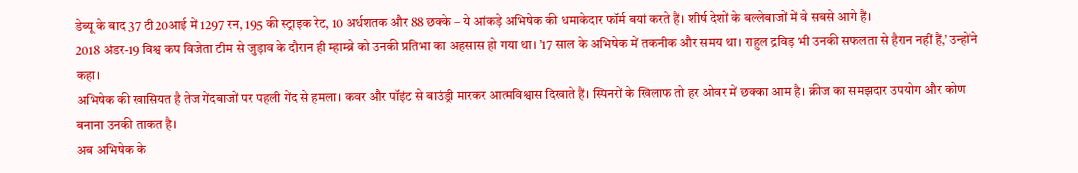डेब्यू के बाद 37 टी20आई में 1297 रन, 195 की स्ट्राइक रेट, 10 अर्धशतक और 88 छक्के – ये आंकड़े अभिषेक की धमाकेदार फॉर्म बयां करते हैं। शीर्ष देशों के बल्लेबाजों में वे सबसे आगे हैं।
2018 अंडर-19 विश्व कप विजेता टीम से जुड़ाव के दौरान ही म्हाम्ब्रे को उनकी प्रतिभा का अहसास हो गया था। ’17 साल के अभिषेक में तकनीक और समय था। राहुल द्रविड़ भी उनकी सफलता से हैरान नहीं हैं,’ उन्होंने कहा।
अभिषेक की खासियत है तेज गेंदबाजों पर पहली गेंद से हमला। कवर और पॉइंट से बाउंड्री मारकर आत्मविश्वास दिखाते हैं। स्पिनरों के खिलाफ तो हर ओवर में छक्का आम है। क्रीज का समझदार उपयोग और कोण बनाना उनकी ताकत है।
अब अभिषेक के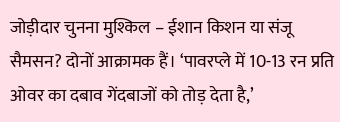जोड़ीदार चुनना मुश्किल – ईशान किशन या संजू सैमसन? दोनों आक्रामक हैं। ‘पावरप्ले में 10-13 रन प्रति ओवर का दबाव गेंदबाजों को तोड़ देता है,’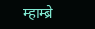म्हाम्ब्रे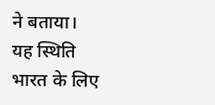ने बताया।
यह स्थिति भारत के लिए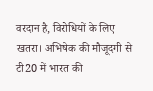वरदान है, विरोधियों के लिए खतरा। अभिषेक की मौजूदगी से टी20 में भारत की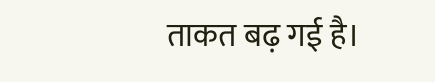ताकत बढ़ गई है।